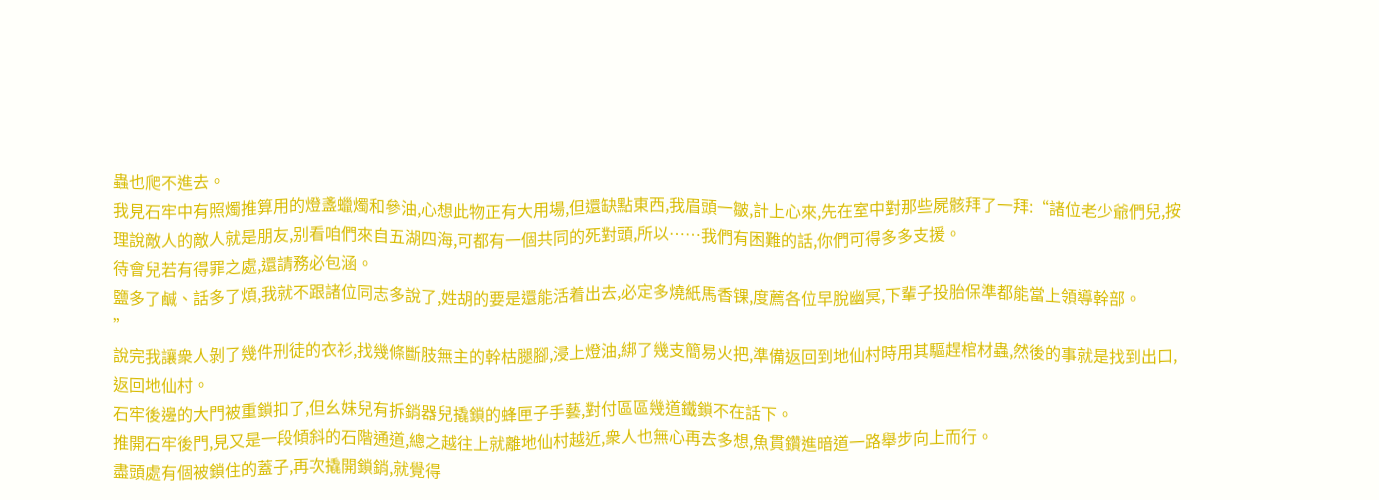蟲也爬不進去。
我見石牢中有照燭推算用的燈盞蠟燭和參油,心想此物正有大用場,但還缺點東西,我眉頭一皺,計上心來,先在室中對那些屍骸拜了一拜:“諸位老少爺們兒,按理說敵人的敵人就是朋友,别看咱們來自五湖四海,可都有一個共同的死對頭,所以……我們有困難的話,你們可得多多支援。
待會兒若有得罪之處,還請務必包涵。
鹽多了鹹、話多了煩,我就不跟諸位同志多說了,姓胡的要是還能活着出去,必定多燒紙馬香锞,度薦各位早脫幽冥,下輩子投胎保準都能當上領導幹部。
”
說完我讓衆人剝了幾件刑徒的衣衫,找幾條斷肢無主的幹枯腿腳,浸上燈油,綁了幾支簡易火把,準備返回到地仙村時用其驅趕棺材蟲,然後的事就是找到出口,返回地仙村。
石牢後邊的大門被重鎖扣了,但幺妹兒有拆銷器兒撬鎖的蜂匣子手藝,對付區區幾道鐵鎖不在話下。
推開石牢後門,見又是一段傾斜的石階通道,總之越往上就離地仙村越近,衆人也無心再去多想,魚貫鑽進暗道一路舉步向上而行。
盡頭處有個被鎖住的蓋子,再次撬開鎖銷,就覺得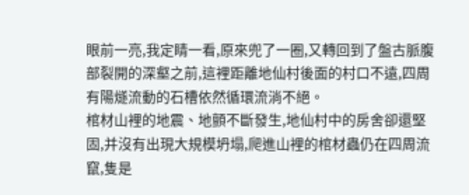眼前一亮,我定睛一看,原來兜了一圈,又轉回到了盤古脈腹部裂開的深壑之前,這裡距離地仙村後面的村口不遠,四周有陽燧流動的石槽依然循環流淌不絕。
棺材山裡的地震、地顫不斷發生,地仙村中的房舍卻還堅固,并沒有出現大規模坍塌,爬進山裡的棺材蟲仍在四周流竄,隻是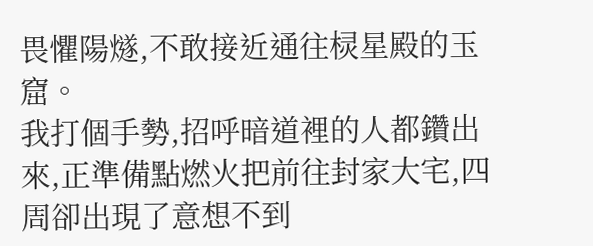畏懼陽燧,不敢接近通往棂星殿的玉窟。
我打個手勢,招呼暗道裡的人都鑽出來,正準備點燃火把前往封家大宅,四周卻出現了意想不到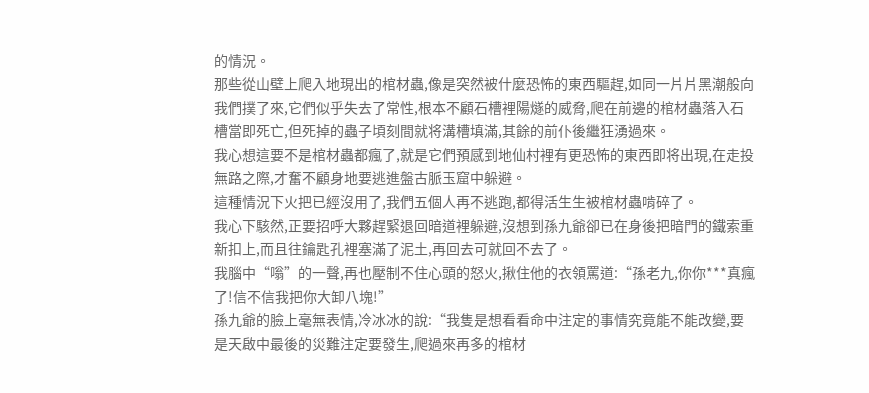的情況。
那些從山壁上爬入地現出的棺材蟲,像是突然被什麼恐怖的東西驅趕,如同一片片黑潮般向我們撲了來,它們似乎失去了常性,根本不顧石槽裡陽燧的威脅,爬在前邊的棺材蟲落入石槽當即死亡,但死掉的蟲子頃刻間就将溝槽填滿,其餘的前仆後繼狂湧過來。
我心想這要不是棺材蟲都瘋了,就是它們預感到地仙村裡有更恐怖的東西即将出現,在走投無路之際,才奮不顧身地要逃進盤古脈玉窟中躲避。
這種情況下火把已經沒用了,我們五個人再不逃跑,都得活生生被棺材蟲啃碎了。
我心下駭然,正要招呼大夥趕緊退回暗道裡躲避,沒想到孫九爺卻已在身後把暗門的鐵索重新扣上,而且往鑰匙孔裡塞滿了泥土,再回去可就回不去了。
我腦中“嗡”的一聲,再也壓制不住心頭的怒火,揪住他的衣領罵道:“孫老九,你你***真瘋了!信不信我把你大卸八塊!”
孫九爺的臉上毫無表情,冷冰冰的說:“我隻是想看看命中注定的事情究竟能不能改變,要是天啟中最後的災難注定要發生,爬過來再多的棺材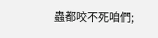蟲都咬不死咱們;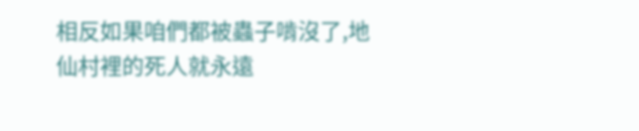相反如果咱們都被蟲子啃沒了,地仙村裡的死人就永遠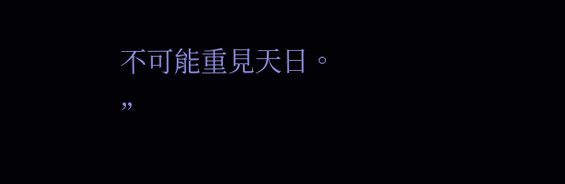不可能重見天日。
”